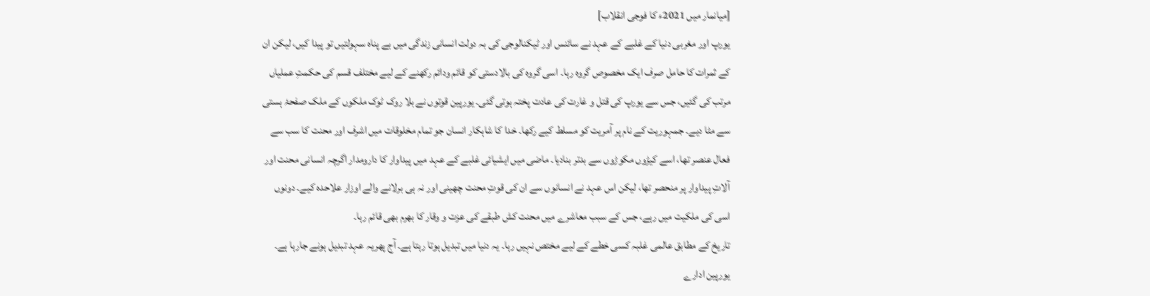[میانمار میں 2021ء کا فوجی انقلاب]
یورپ اور مغربی دنیا کے غلبے کے عہد نے سائنس اور ٹیکنالوجی کی بہ دولت انسانی زندگی میں بے پناہ سہولتیں تو پیدا کیں، لیکن ان کے ثمرات کا حامل صرف ایک مخصوص گروہ رہا۔ اسی گروہ کی بالادستی کو قائم ودائم رکھنے کے لیے مختلف قسم کی حکمتِ عملیاں مرتب کی گئیں، جس سے یورپ کی قتل و غارت کی عادت پختہ ہوتی گئی۔ یورپین قوتوں نے بلا روک ٹوک ملکوں کے ملک صفحۂ ہستی سے مٹا دیے۔ جمہوریت کے نام پر آمریت کو مسلط کیے رکھا۔ خدا کا شاہکار انسان جو تمام مخلوقات میں اشرف اور محنت کا سب سے فعال عنصر تھا، اسے کیڑوں مکوڑوں سے بدتر بنادیا۔ ماضی میں ایشیائی غلبے کے عہد میں پیداوار کا دارومدار اگرچہ انسانی محنت اور آلاتِ پیداوار پر منحصر تھا، لیکن اس عہد نے انسانوں سے ان کی قوتِ محنت چھینی اور نہ ہی برلانے والے اوزار علاحدہ کیے۔ دونوں اسی کی ملکیت میں رہے، جس کے سبب معاشرے میں محنت کش طبقے کی عزت و وقار کا بھرم بھی قائم رہا۔
تاریخ کے مطابق عالمی غلبہ کسی خطے کے لیے مختص نہیں رہا۔ یہ دنیا میں تبدیل ہوتا رہتا ہے۔ آج پھریہ عہد تبدیل ہونے جارہا ہے۔ یورپین ادارے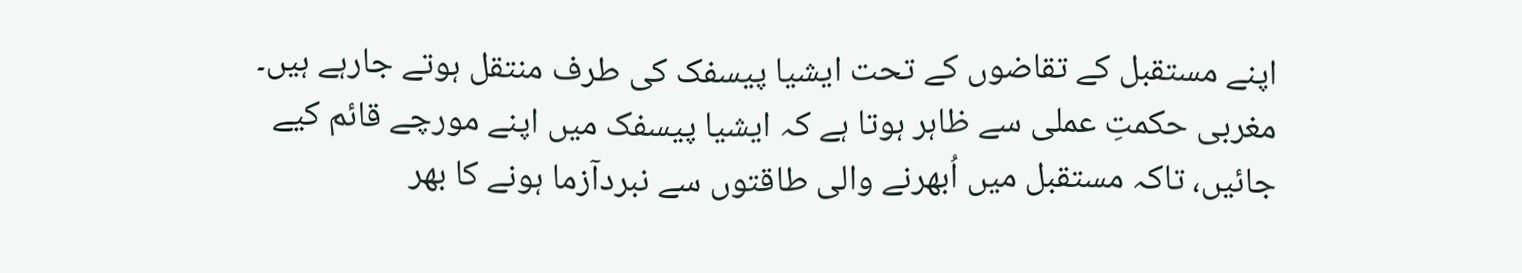اپنے مستقبل کے تقاضوں کے تحت ایشیا پیسفک کی طرف منتقل ہوتے جارہے ہیں۔ مغربی حکمتِ عملی سے ظاہر ہوتا ہے کہ ایشیا پیسفک میں اپنے مورچے قائم کیے جائیں، تاکہ مستقبل میں اُبھرنے والی طاقتوں سے نبردآزما ہونے کا بھر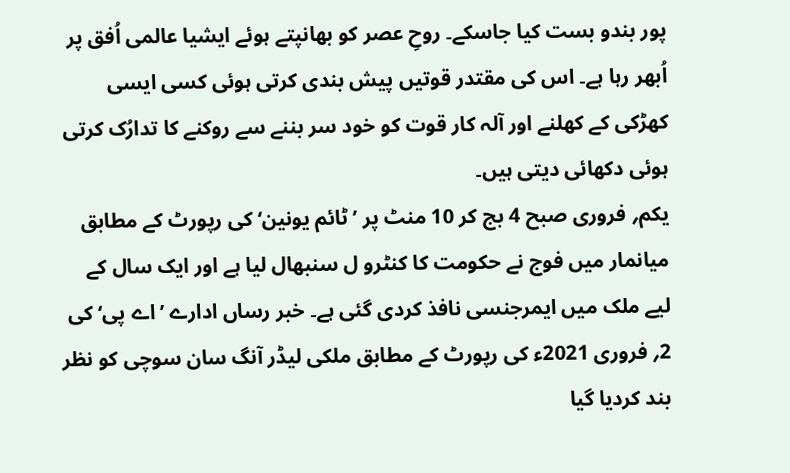پور بندو بست کیا جاسکے۔ روحِ عصر کو بھانپتے ہوئے ایشیا عالمی اُفق پر اُبھر رہا ہے۔ اس کی مقتدر قوتیں پیش بندی کرتی ہوئی کسی ایسی کھڑکی کے کھلنے اور آلہ کار قوت کو خود سر بننے سے روکنے کا تدارُک کرتی ہوئی دکھائی دیتی ہیں۔
یکم؍ فروری صبح 4 بج کر 10 منٹ پر ’ٹائم یونین‘ کی رپورٹ کے مطابق میانمار میں فوج نے حکومت کا کنٹرو ل سنبھال لیا ہے اور ایک سال کے لیے ملک میں ایمرجنسی نافذ کردی گئی ہے۔ خبر رساں ادارے ’اے پی‘ کی 2؍ فروری 2021ء کی رپورٹ کے مطابق ملکی لیڈر آنگ سان سوچی کو نظر بند کردیا گیا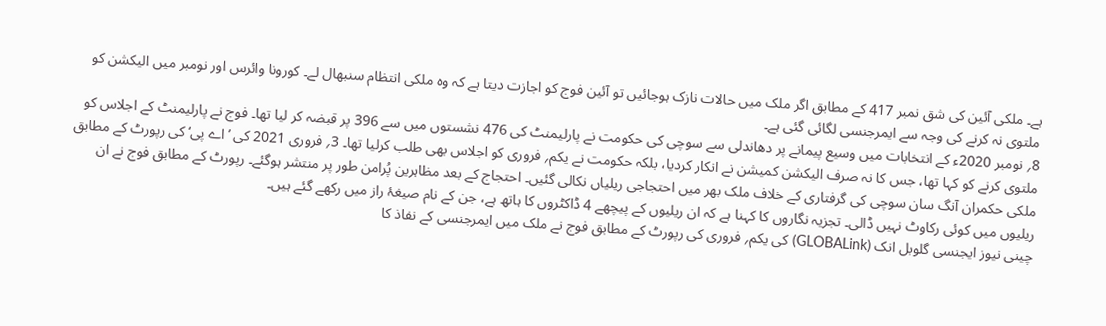ہے۔ ملکی آئین کی شق نمبر 417 کے مطابق اگر ملک میں حالات نازک ہوجائیں تو آئین فوج کو اجازت دیتا ہے کہ وہ ملکی انتظام سنبھال لے۔ کورونا وائرس اور نومبر میں الیکشن کو ملتوی نہ کرنے کی وجہ سے ایمرجنسی لگائی گئی ہے۔
8؍ نومبر 2020ء کے انتخابات میں وسیع پیمانے پر دھاندلی سے سوچی کی حکومت نے پارلیمنٹ کی 476 نشستوں میں سے 396 پر قبضہ کر لیا تھا۔ فوج نے پارلیمنٹ کے اجلاس کو ملتوی کرنے کو کہا تھا، جس کا نہ صرف الیکشن کمیشن نے انکار کردیا، بلکہ حکومت نے یکم؍ فروری کو اجلاس بھی طلب کرلیا تھا۔ 3؍ فروری 2021 کی ’اے پی‘ کی رپورٹ کے مطابق ملکی حکمران آنگ سان سوچی کی گرفتاری کے خلاف ملک بھر میں احتجاجی ریلیاں نکالی گئیں۔ احتجاج کے بعد مظاہرین پُرامن طور پر منتشر ہوگئے۔ رپورٹ کے مطابق فوج نے ان ریلیوں میں کوئی رکاوٹ نہیں ڈالی۔ تجزیہ نگاروں کا کہنا ہے کہ ان ریلیوں کے پیچھے 4 ڈاکٹروں کا ہاتھ ہے، جن کے نام صیغۂ راز میں رکھے گئے ہیں۔
چینی نیوز ایجنسی گلوبل انک (GLOBALink) کی یکم؍ فروری کی رپورٹ کے مطابق فوج نے ملک میں ایمرجنسی کے نفاذ کا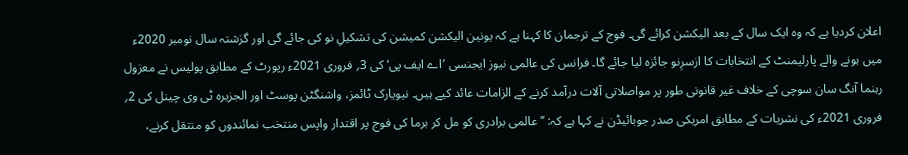اعلان کردیا ہے کہ وہ ایک سال کے بعد الیکشن کرائے گی۔ فوج کے ترجمان کا کہنا ہے کہ یونین الیکشن کمیشن کی تشکیلِ نو کی جائے گی اور گزشتہ سال نومبر 2020ء میں ہونے والے پارلیمنٹ کے انتخابات کا ازسرِنو جائزہ لیا جائے گا۔ فرانس کی عالمی نیوز ایجنسی ’اے ایف پی‘ کی 3؍ فروری 2021ء رپورٹ کے مطابق پولیس نے معزول رہنما آنگ سان سوچی کے خلاف غیر قانونی طور پر مواصلاتی آلات درآمد کرنے کے الزامات عائد کیے ہیں۔ نیویارک ٹائمز، واشنگٹن پوسٹ اور الجزیرہ ٹی وی چینل کی 2؍ فروری 2021ء کی نشریات کے مطابق امریکی صدر جوبائیڈن نے کہا ہے کہ: ’’عالمی برادری کو مل کر برما کی فوج پر اقتدار واپس منتخب نمائندوں کو منتقل کرنے،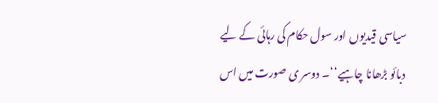سیاسی قیدیوں اور سول حکام کی رہائی کے لیے دبائو بڑھانا چاہیے‘‘۔ دوسر ی صورت میں اس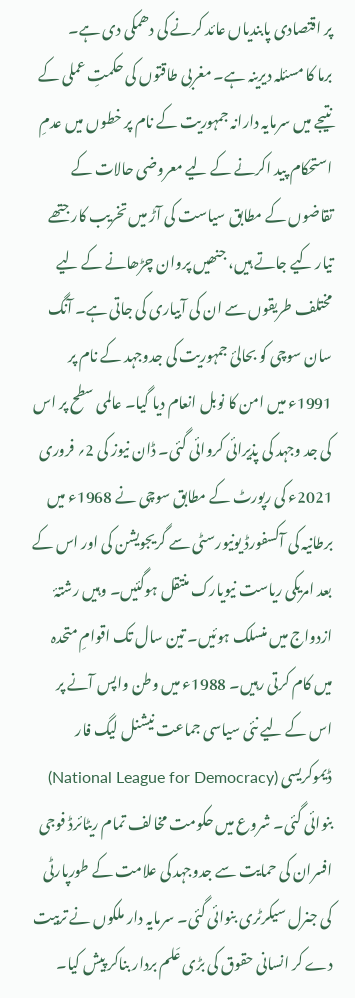پر اقتصادی پابندیاں عائد کرنے کی دھمکی دی ہے۔
برما کا مسئلہ دیرینہ ہے۔ مغربی طاقتوں کی حکمتِ عملی کے نتیجے میں سرمایہ دارانہ جمہوریت کے نام پر خطوں میں عدمِ استحکام پید اکرنے کے لیے معروضی حالات کے تقاضوں کے مطابق سیاست کی آڑ میں تخریب کار جتھے تیار کیے جاتے ہیں، جنھیں پروان چڑھانے کے لیے مختلف طریقوں سے ان کی آبیاری کی جاتی ہے۔ آنگ سان سوچی کو بحالیٔ جمہوریت کی جدوجہد کے نام پر 1991ء میں امن کا نوبل انعام دیا گیا۔ عالمی سطح پر اس کی جد وجہد کی پذیرائی کروائی گئی۔ ڈان نیوز کی 2؍ فروری 2021ء کی رپورٹ کے مطابق سوچی نے 1968ء میں برطانیہ کی آکسفورڈ یونیورسٹی سے گریجویشن کی اور اس کے بعد امریکی ریاست نیویارک منتقل ہوگئیں۔ وہیں رشتۂ ازدواج میں منسلک ہوئیں۔ تین سال تک اقوامِ متحدہ میں کام کرتی رہیں۔ 1988ء میں وطن واپس آنے پر اس کے لیے نئی سیاسی جماعت نیشنل لیگ فار ڈیموکریسی (National League for Democracy) بنوائی گئی۔ شروع میں حکومت مخالف تمام ریٹائرڈ فوجی افسران کی حمایت سے جدوجہد کی علامت کے طورپارٹی کی جنرل سیکرٹری بنوائی گئی۔ سرمایہ دار ملکوں نے تربیت دے کر انسانی حقوق کی بڑی عَلم بردار بناکر پیش کیا۔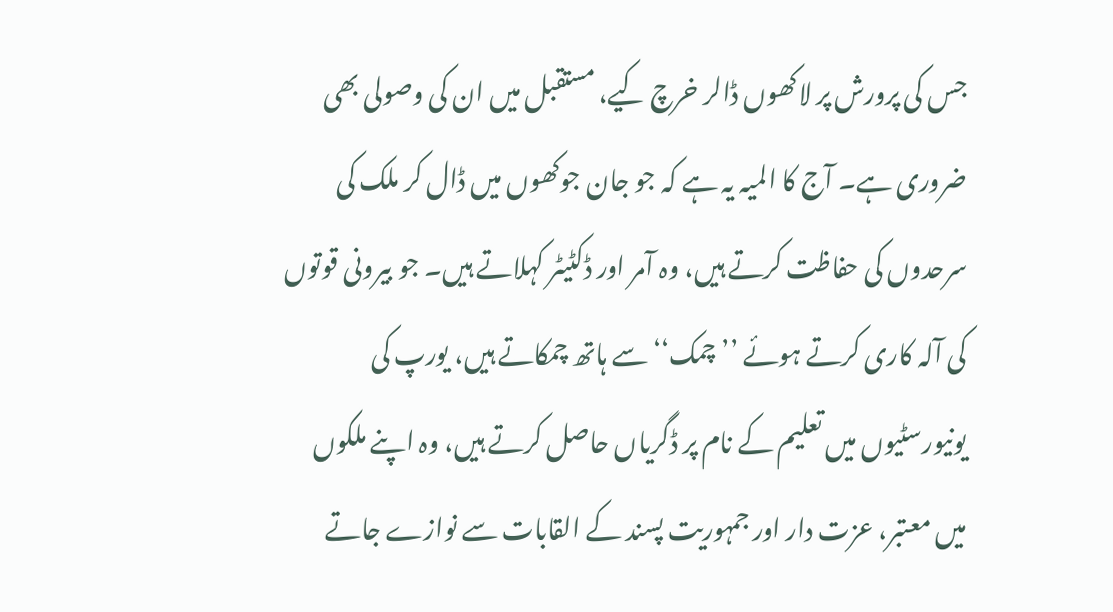جس کی پرورش پر لاکھوں ڈالر خرچ کیے، مستقبل میں ان کی وصولی بھی ضروری ہے۔ آج کا المیہ یہ ہے کہ جو جان جوکھوں میں ڈال کر ملک کی سرحدوں کی حفاظت کرتے ہیں، وہ آمر اور ڈکٹیٹر کہلاتے ہیں۔ جو بیرونی قوتوں کی آلہ کاری کرتے ہوئے ’’چمک‘‘ سے ہاتھ چمکاتے ہیں، یورپ کی یونیورسٹیوں میں تعلیم کے نام پر ڈگریاں حاصل کرتے ہیں، وہ اپنے ملکوں میں معتبر، عزت دار اور جمہوریت پسند کے القابات سے نوازے جاتے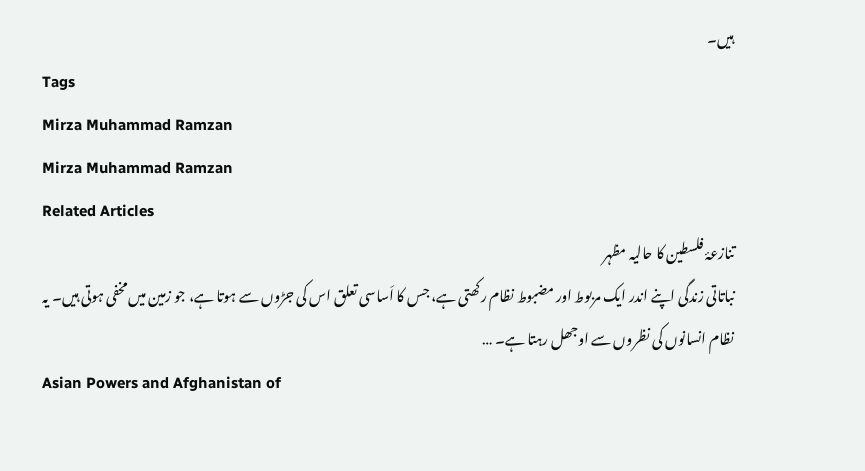ہیں۔
Tags
Mirza Muhammad Ramzan
Mirza Muhammad Ramzan
Related Articles
تنازعۂ فلسطین کا حالیہ مظہر
نباتاتی زندگی اپنے اندر ایک مربوط اور مضبوط نظام رکھتی ہے، جس کا اَساسی تعلق اس کی جڑوں سے ہوتا ہے، جو زمین میں مخفی ہوتی ہیں۔ یہ نظام انسانوں کی نظروں سے اوجھل رہتا ہے۔ …
Asian Powers and Afghanistan of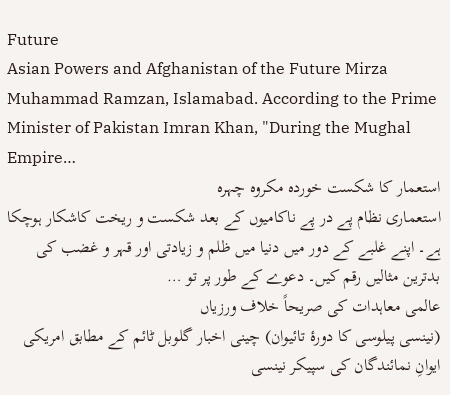Future
Asian Powers and Afghanistan of the Future Mirza Muhammad Ramzan, Islamabad. According to the Prime Minister of Pakistan Imran Khan, "During the Mughal Empire…
استعمار کا شکست خوردہ مکروہ چہرہ
استعماری نظام پے در پے ناکامیوں کے بعد شکست و ریخت کاشکار ہوچکا ہے۔ اپنے غلبے کے دور میں دنیا میں ظلم و زیادتی اور قہر و غضب کی بدترین مثالیں رقم کیں۔ دعوے کے طور پر تو …
عالمی معاہدات کی صریحاً خلاف ورزیاں
(نینسی پیلوسی کا دورۂ تائیوان) چینی اخبار گلوبل ٹائم کے مطابق امریکی ایوانِ نمائندگان کی سپیکر نینسی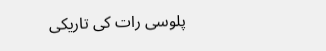پلوسی رات کی تاریکی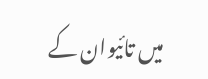میں تائیوان کے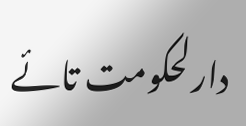دارلحکومت تائے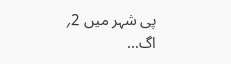پی شہر میں 2؍ اگ…